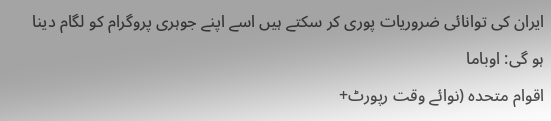ایران کی توانائی ضروریات پوری کر سکتے ہیں اسے اپنے جوہری پروگرام کو لگام دینا ہو گی: اوباما
اقوام متحدہ (نوائے وقت رپورٹ+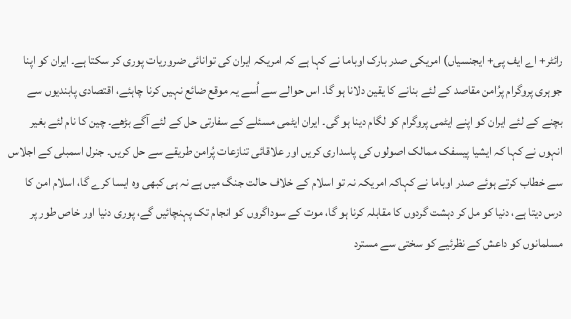رائٹر+ اے ایف پی+ ایجنسیاں) امریکی صدر بارک اوباما نے کہا ہے کہ امریکہ ایران کی توانائی ضروریات پوری کر سکتا ہے۔ ایران کو اپنا جوہری پروگرام پرُامن مقاصد کے لئے بنانے کا یقین دلانا ہو گا۔ اس حوالے سے اُسے یہ موقع ضائع نہیں کرنا چاہئے، اقتصادی پابندیوں سے بچنے کے لئے ایران کو اپنے ایٹمی پروگرام کو لگام دینا ہو گی۔ ایران ایٹمی مسئلے کے سفارتی حل کے لئے آگے بڑھے۔ چین کا نام لئے بغیر انہوں نے کہا کہ ایشیا پیسفک ممالک اصولوں کی پاسداری کریں اور علاقائی تنازعات پُرامن طریقے سے حل کریں۔ جنرل اسمبلی کے اجلاس سے خطاب کرتے ہوئے صدر اوباما نے کہاکہ امریکہ نہ تو اسلام کے خلاف حالت جنگ میں ہے نہ ہی کبھی وہ ایسا کرے گا، اسلام امن کا درس دیتا ہے، دنیا کو مل کر دہشت گردوں کا مقابلہ کرنا ہو گا، موت کے سوداگروں کو انجام تک پہنچائیں گے، پوری دنیا اور خاص طور پر مسلمانوں کو داعش کے نظرئیے کو سختی سے مسترد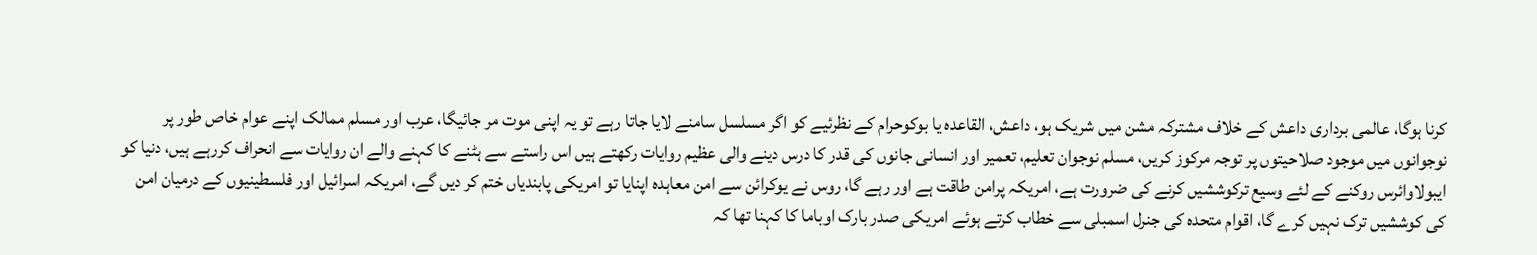کرنا ہوگا، عالمی برداری داعش کے خلاف مشترکہ مشن میں شریک ہو، داعش، القاعدہ یا بوکوحرام کے نظرئیے کو اگر مسلسل سامنے لایا جاتا رہے تو یہ اپنی موت مر جائیگا، عرب اور مسلم ممالک اپنے عوام خاص طور پر نوجوانوں میں موجود صلاحیتوں پر توجہ مرکوز کریں، مسلم نوجوان تعلیم، تعمیر اور انسانی جانوں کی قدر کا درس دینے والی عظیم روایات رکھتے ہیں اس راستے سے ہٹنے کا کہنے والے ان روایات سے انحراف کررہے ہیں، دنیا کو ایبولاوائرس روکنے کے لئے وسیع ترکوششیں کرنے کی ضرورت ہے، امریکہ پرامن طاقت ہے اور رہے گا، روس نے یوکرائن سے امن معاہدہ اپنایا تو امریکی پابندیاں ختم کر دیں گے، امریکہ اسرائیل اور فلسطینیوں کے درمیان امن کی کوششیں ترک نہیں کرے گا، اقوام متحدہ کی جنرل اسمبلی سے خطاب کرتے ہوئے امریکی صدر بارک اوباما کا کہنا تھا کہ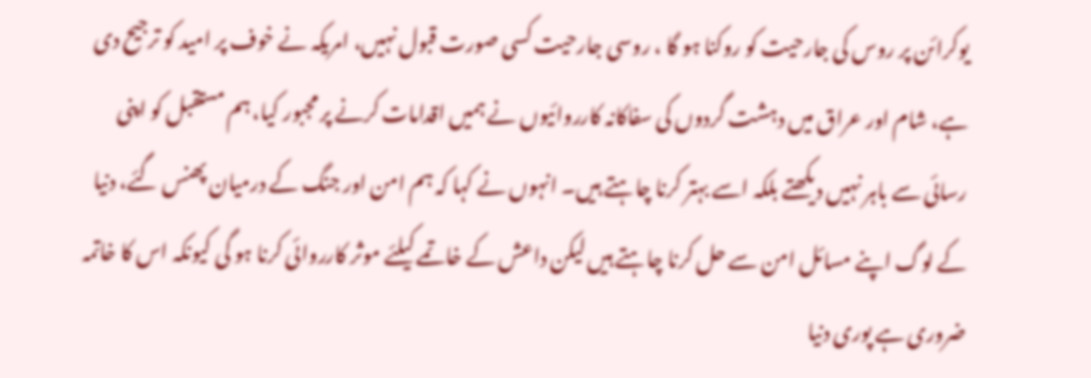یوکرائن پر روس کی جارحیت کو روکنا ہو گا ، روسی جارحیت کسی صورت قبول نہیں، امریکہ نے خوف پر امید کو ترجیح دی ہے، شام اور عراق میں دہشت گردوں کی سفاکانہ کارروائیوں نے ہمیں اقدامات کرنے پر مجبور کیا، ہم مستقبل کو اپنی رسائی سے باہر نہیں دیکھتے بلکہ اسے بہتر کرنا چاہتے ہیں۔ انہوں نے کہا کہ ہم امن اور جنگ کے درمیان پھنس گئے، دنیا کے لوگ اپنے مسائل امن سے حل کرنا چاہتے ہیں لیکن داعش کے خاتمے کیلئے موثر کارروائی کرنا ہو گی کیونکہ اس کا خاتمہ ضروری ہے پوری دنیا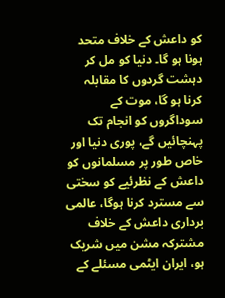کو داعش کے خلاف متحد ہونا ہو گا۔ دنیا کو مل کر دہشت گردوں کا مقابلہ کرنا ہو گا، موت کے سوداگروں کو انجام تک پہنچائیں گے، پوری دنیا اور خاص طور پر مسلمانوں کو داعش کے نظرئیے کو سختی سے مسترد کرنا ہوگا، عالمی برداری داعش کے خلاف مشترکہ مشن میں شریک ہو، ایران ایٹمی مسئلے کے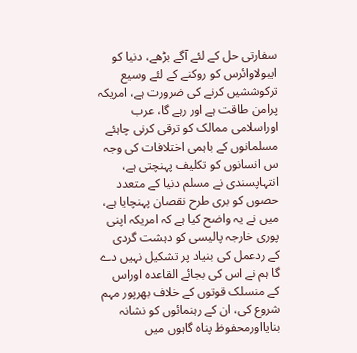سفارتی حل کے لئے آگے بڑھے، دنیا کو ایبولاوائرس کو روکنے کے لئے وسیع ترکوششیں کرنے کی ضرورت ہے، امریکہ پرامن طاقت ہے اور رہے گا، عرب اوراسلامی ممالک کو ترقی کرنی چاہئے مسلمانوں کے باہمی اختلافات کی وجہ س انسانوں کو تکلیف پہنچتی ہے، انتہاپسندی نے مسلم دنیا کے متعدد حصوں کو بری طرح نقصان پہنچایا ہے، میں نے یہ واضح کیا ہے کہ امریکہ اپنی پوری خارجہ پالیسی کو دہشت گردی کے ردعمل کی بنیاد پر تشکیل نہیں دے گا ہم نے اس کی بجائے القاعدہ اوراس کے منسلک قوتوں کے خلاف بھرپور مہم شروع کی، ان کے رہنمائوں کو نشانہ بنایااورمحفوظ پناہ گاہوں میں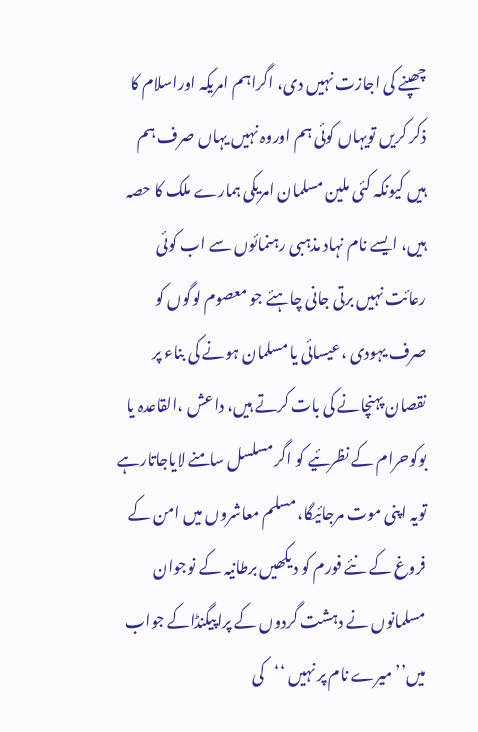چھپنے کی اجازت نہیں دی، اگراہم امریکہ اوراسلام کا ذکر کریں تویہاں کوئی ہم اوروہ نہیں یہاں صرف ہم ہیں کیونکہ کئی ملین مسلمان امریکی ہمارے ملک کا حصہ ہیں، ایسے نام نہاد مذہبی رہنمائوں سے اب کوئی رعائت نہیں برتی جانی چاہئے جو معصوم لوگوں کو صرف یہودی ،عیسائی یا مسلمان ہونے کی بناء پر نقصان پہنچانے کی بات کرتے ہیں، داعش ،القاعدہ یا بوکوحرام کے نظرئیے کو اگر مسلسل سامنے لایاجاتارہے تویہ اپنی موت مرجائیگا، مسلم معاشروں میں امن کے فروغ کے نئے فورم کو دیکھیں برطانیہ کے نوجوان مسلمانوں نے دہشت گردوں کے پراپیگنڈاکے جواب میں’’میرے نام پر نہیں ‘‘کی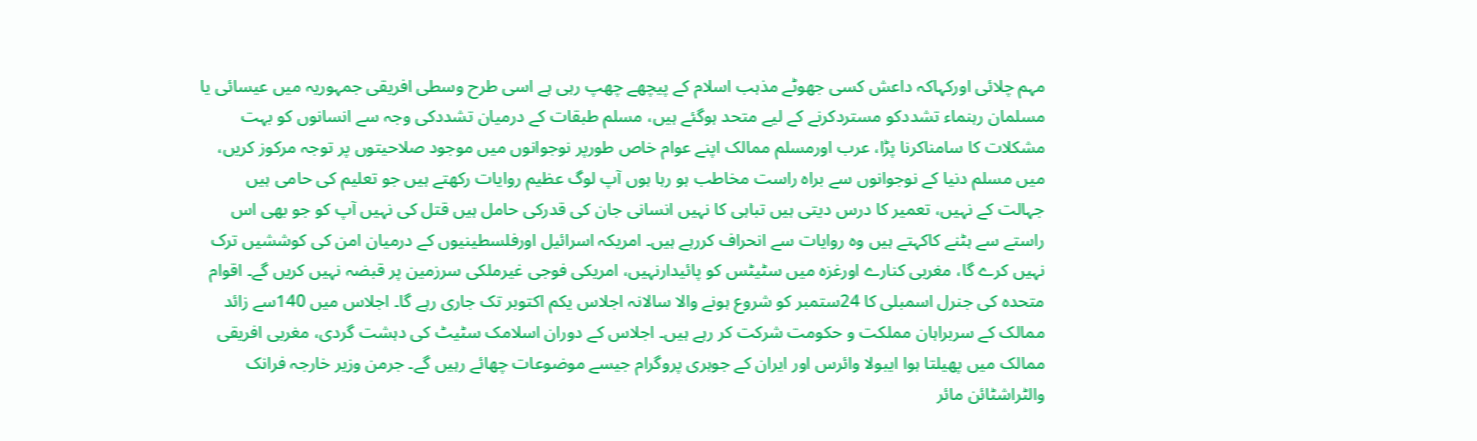مہم چلائی اورکہاکہ داعش کسی جھوٹے مذہب اسلام کے پیچھے چھپ رہی ہے اسی طرح وسطی افریقی جمہوریہ میں عیسائی یا مسلمان رہنماء تشددکو مستردکرنے کے لیے متحد ہوگئے ہیں، مسلم طبقات کے درمیان تشددکی وجہ سے انسانوں کو بہت مشکلات کا سامناکرنا پڑا، عرب اورمسلم ممالک اپنے عوام خاص طورپر نوجوانوں میں موجود صلاحیتوں پر توجہ مرکوز کریں، میں مسلم دنیا کے نوجوانوں سے براہ راست مخاطب ہو رہا ہوں آپ لوگ عظیم روایات رکھتے ہیں جو تعلیم کی حامی ہیں جہالت کے نہیں، تعمیر کا درس دیتی ہیں تباہی کا نہیں انسانی جان کی قدرکی حامل ہیں قتل کی نہیں آپ کو جو بھی اس راستے سے ہٹنے کاکہتے ہیں وہ روایات سے انحراف کررہے ہیں۔ امریکہ اسرائیل اورفلسطینیوں کے درمیان امن کی کوششیں ترک نہیں کرے گا، مغربی کنارے اورغزہ میں سٹیٹس کو پائیدارنہیں، امریکی فوجی غیرملکی سرزمین پر قبضہ نہیں کریں گے۔ اقوام متحدہ کی جنرل اسمبلی کا 24ستمبر کو شروع ہونے والا سالانہ اجلاس یکم اکتوبر تک جاری رہے گا۔ اجلاس میں 140سے زائد ممالک کے سربراہان مملکت و حکومت شرکت کر رہے ہیں۔ اجلاس کے دوران اسلامک سٹیٹ کی دہشت گردی، مغربی افریقی ممالک میں پھیلتا ہوا ایبولا وائرس اور ایران کے جوہری پروگرام جیسے موضوعات چھائے رہیں گے۔ جرمن وزیر خارجہ فرانک والٹراشٹائن مائر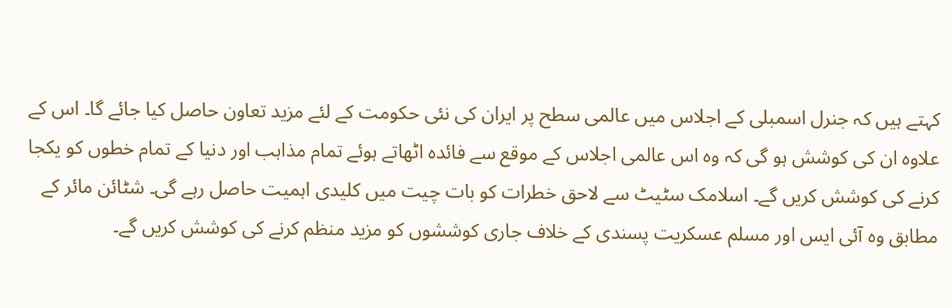کہتے ہیں کہ جنرل اسمبلی کے اجلاس میں عالمی سطح پر ایران کی نئی حکومت کے لئے مزید تعاون حاصل کیا جائے گا۔ اس کے علاوہ ان کی کوشش ہو گی کہ وہ اس عالمی اجلاس کے موقع سے فائدہ اٹھاتے ہوئے تمام مذاہب اور دنیا کے تمام خطوں کو یکجا کرنے کی کوشش کریں گے۔ اسلامک سٹیٹ سے لاحق خطرات کو بات چیت میں کلیدی اہمیت حاصل رہے گی۔ شٹائن مائر کے مطابق وہ آئی ایس اور مسلم عسکریت پسندی کے خلاف جاری کوششوں کو مزید منظم کرنے کی کوشش کریں گے۔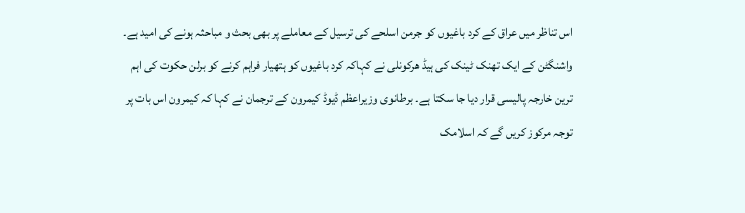اس تناظر میں عراق کے کرد باغیوں کو جرمن اسلحے کی ترسیل کے معاملے پر بھی بحث و مباحثہ ہونے کی امید ہے۔ واشنگٹن کے ایک تھنک ٹینک کی ہیڈ ھرکونلی نے کہاکہ کرد باغیوں کو ہتھیار فراہم کرنے کو برلن حکوت کی اہم ترین خارجہ پالیسی قرار دیا جا سکتا ہے۔ برطانوی وزیراعظم ڈیوڈ کیمرون کے ترجمان نے کہا کہ کیمرون اس بات پر توجہ مرکوز کریں گے کہ اسلامک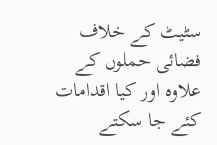سٹیٹ کے خلاف فضائی حملوں کے علاوہ اور کیا اقدامات کئے جا سکتے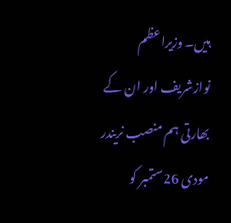ہیں۔ وزیراعظم نوازشریف اور ان کے بھارتی ہم منصب نریندر مودی 26ستمبر کو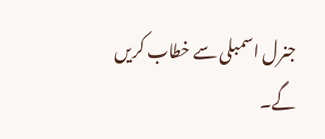جنرل اسمبلی سے خطاب کریں گے۔